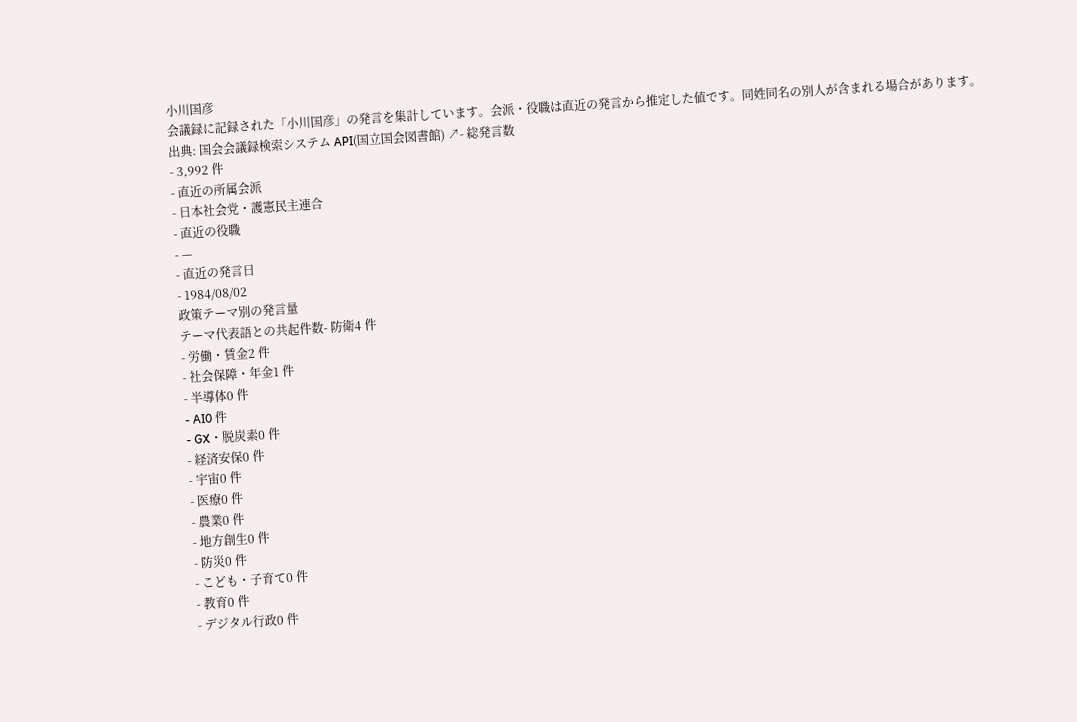小川国彦
会議録に記録された「小川国彦」の発言を集計しています。会派・役職は直近の発言から推定した値です。同姓同名の別人が含まれる場合があります。
出典: 国会会議録検索システム API(国立国会図書館) ↗- 総発言数
- 3,992 件
- 直近の所属会派
- 日本社会党・護憲民主連合
- 直近の役職
- —
- 直近の発言日
- 1984/08/02
政策テーマ別の発言量
テーマ代表語との共起件数- 防衛4 件
- 労働・賃金2 件
- 社会保障・年金1 件
- 半導体0 件
- AI0 件
- GX・脱炭素0 件
- 経済安保0 件
- 宇宙0 件
- 医療0 件
- 農業0 件
- 地方創生0 件
- 防災0 件
- こども・子育て0 件
- 教育0 件
- デジタル行政0 件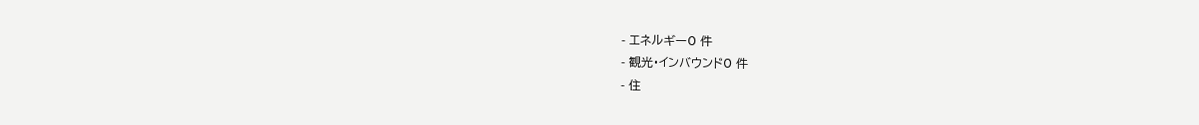- エネルギー0 件
- 観光・インバウンド0 件
- 住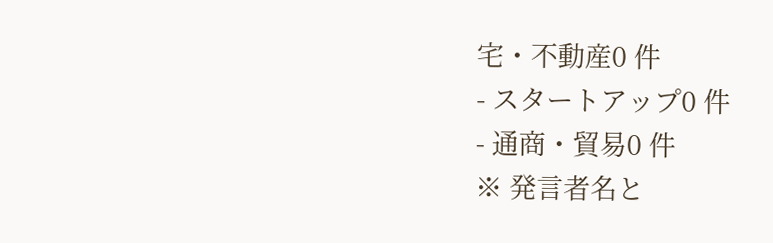宅・不動産0 件
- スタートアップ0 件
- 通商・貿易0 件
※ 発言者名と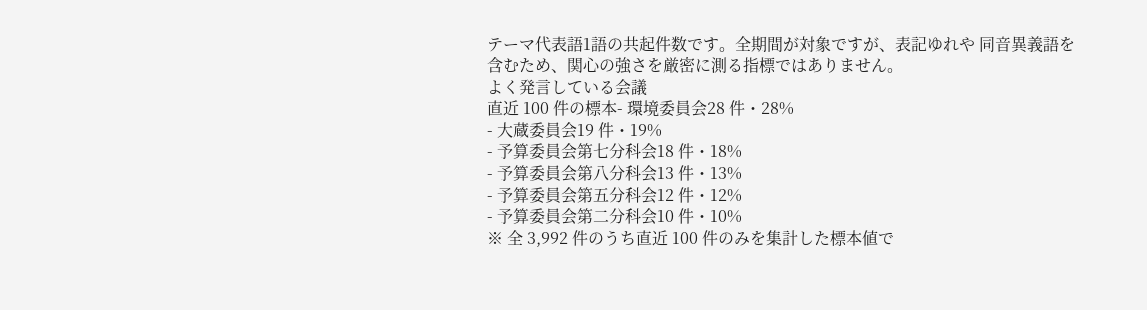テーマ代表語1語の共起件数です。全期間が対象ですが、表記ゆれや 同音異義語を含むため、関心の強さを厳密に測る指標ではありません。
よく発言している会議
直近 100 件の標本- 環境委員会28 件・28%
- 大蔵委員会19 件・19%
- 予算委員会第七分科会18 件・18%
- 予算委員会第八分科会13 件・13%
- 予算委員会第五分科会12 件・12%
- 予算委員会第二分科会10 件・10%
※ 全 3,992 件のうち直近 100 件のみを集計した標本値で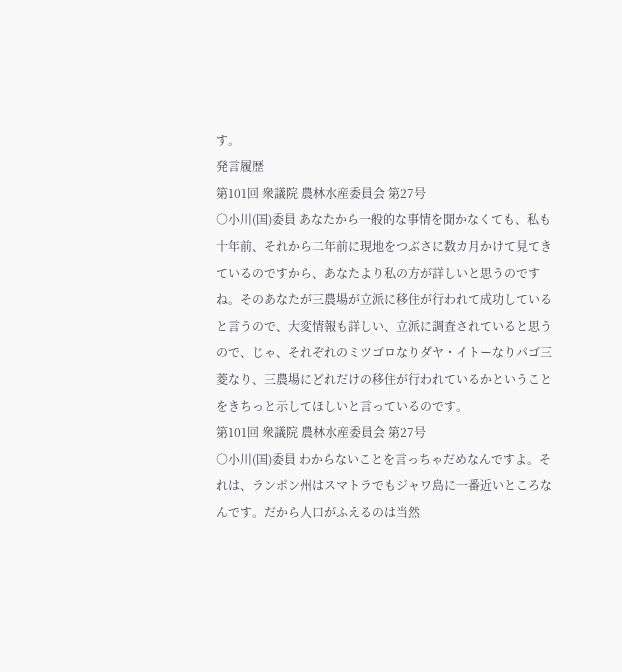す。
発言履歴
第101回 衆議院 農林水産委員会 第27号
○小川(国)委員 あなたから一般的な事情を聞かなくても、私も十年前、それから二年前に現地をつぶさに数カ月かけて見てきているのですから、あなたより私の方が詳しいと思うのですね。そのあなたが三農場が立派に移住が行われて成功していると言うので、大変情報も詳しい、立派に調査されていると思うので、じゃ、それぞれのミツゴロなりダヤ・イトーなりパゴ三菱なり、三農場にどれだけの移住が行われているかということをきちっと示してほしいと言っているのです。
第101回 衆議院 農林水産委員会 第27号
○小川(国)委員 わからないことを言っちゃだめなんですよ。それは、ランポン州はスマトラでもジャワ島に一番近いところなんです。だから人口がふえるのは当然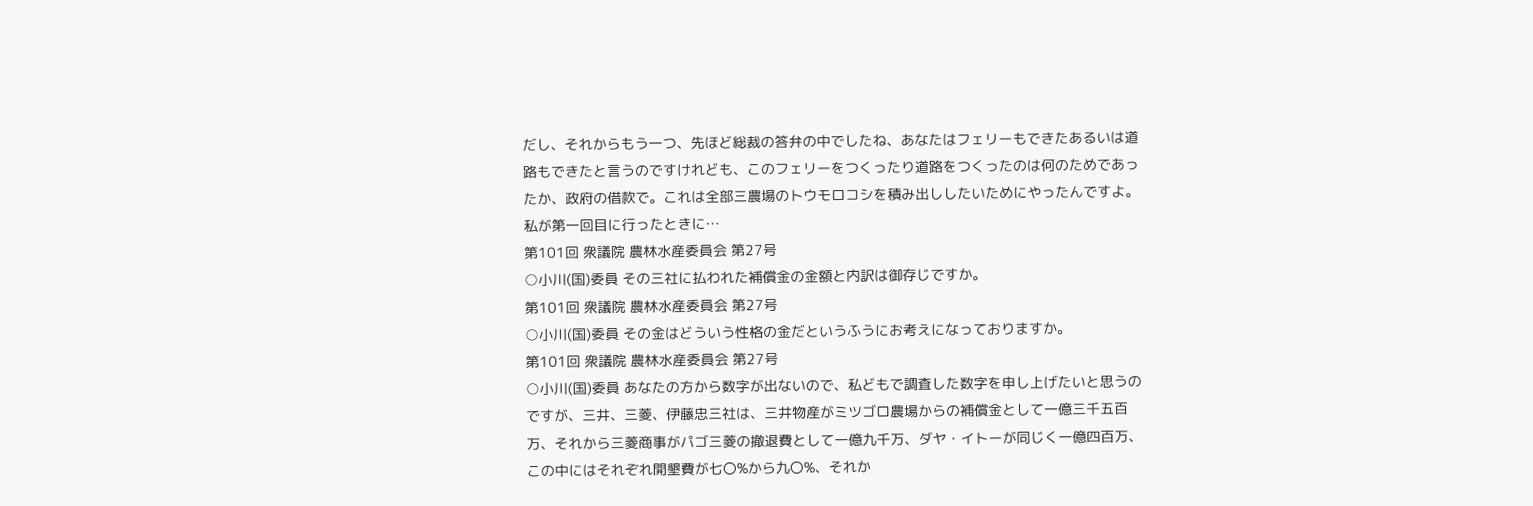だし、それからもう一つ、先ほど総裁の答弁の中でしたね、あなたはフェリーもできたあるいは道路もできたと言うのですけれども、このフェリーをつくったり道路をつくったのは何のためであったか、政府の借款で。これは全部三農場のトウモロコシを積み出ししたいためにやったんですよ。私が第一回目に行ったときに…
第101回 衆議院 農林水産委員会 第27号
○小川(国)委員 その三社に払われた補償金の金額と内訳は御存じですか。
第101回 衆議院 農林水産委員会 第27号
○小川(国)委員 その金はどういう性格の金だというふうにお考えになっておりますか。
第101回 衆議院 農林水産委員会 第27号
○小川(国)委員 あなたの方から数字が出ないので、私どもで調査した数字を申し上げたいと思うのですが、三井、三菱、伊藤忠三社は、三井物産がミツゴロ農場からの補償金として一億三千五百万、それから三菱商事がパゴ三菱の撤退費として一億九千万、ダヤ・イトーが同じく一億四百万、この中にはそれぞれ開墾費が七〇%から九〇%、それか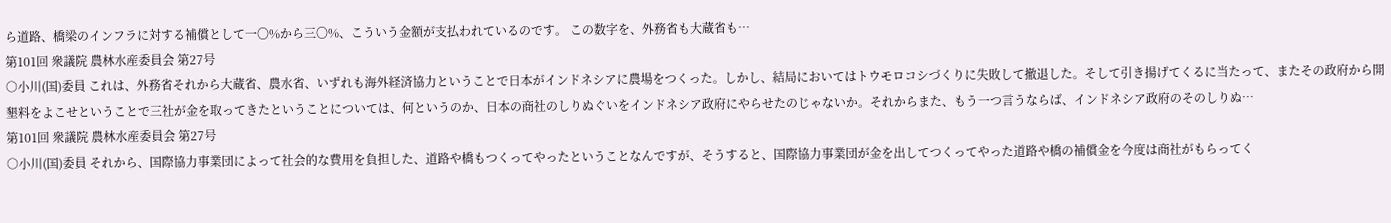ら道路、橋梁のインフラに対する補償として一〇%から三〇%、こういう金額が支払われているのです。 この数字を、外務省も大蔵省も…
第101回 衆議院 農林水産委員会 第27号
○小川(国)委員 これは、外務省それから大蔵省、農水省、いずれも海外経済協力ということで日本がインドネシアに農場をつくった。しかし、結局においてはトウモロコシづくりに失敗して撤退した。そして引き揚げてくるに当たって、またその政府から開墾料をよこせということで三社が金を取ってきたということについては、何というのか、日本の商社のしりぬぐいをインドネシア政府にやらせたのじゃないか。それからまた、もう一つ言うならば、インドネシア政府のそのしりぬ…
第101回 衆議院 農林水産委員会 第27号
○小川(国)委員 それから、国際協力事業団によって社会的な費用を負担した、道路や橋もつくってやったということなんですが、そうすると、国際協力事業団が金を出してつくってやった道路や橋の補償金を今度は商社がもらってく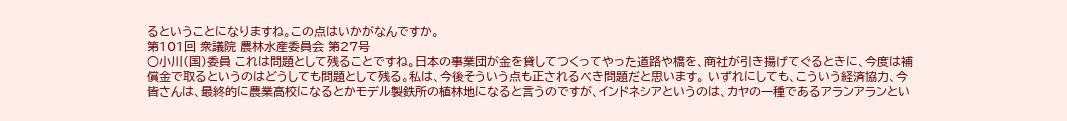るということになりますね。この点はいかがなんですか。
第101回 衆議院 農林水産委員会 第27号
○小川(国)委員 これは問題として残ることですね。日本の事業団が金を貸してつくってやった道路や橋を、商社が引き揚げてぐるときに、今度は補償金で取るというのはどうしても問題として残る。私は、今後そういう点も正されるべき問題だと思います。 いずれにしても、こういう経済協力、今皆さんは、最終的に農業高校になるとかモデル製鉄所の植林地になると言うのですが、インドネシアというのは、カヤの一種であるアランアランとい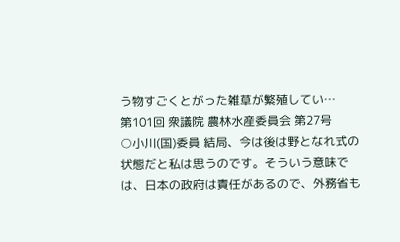う物すごくとがった雑草が繁殖してい…
第101回 衆議院 農林水産委員会 第27号
○小川(国)委員 結局、今は後は野となれ式の状態だと私は思うのです。そういう意味では、日本の政府は責任があるので、外務省も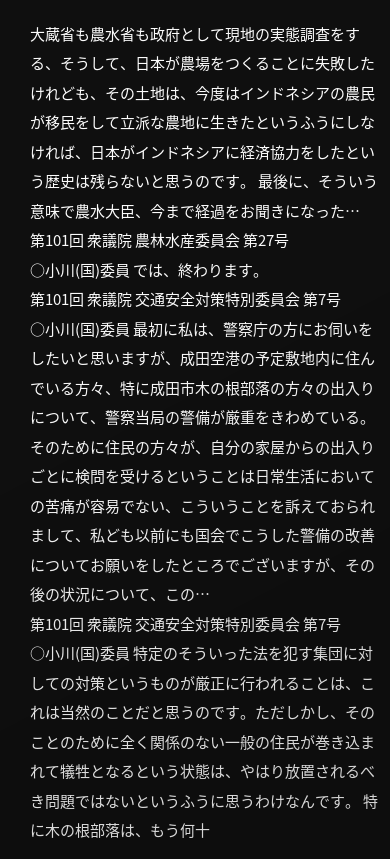大蔵省も農水省も政府として現地の実態調査をする、そうして、日本が農場をつくることに失敗したけれども、その土地は、今度はインドネシアの農民が移民をして立派な農地に生きたというふうにしなければ、日本がインドネシアに経済協力をしたという歴史は残らないと思うのです。 最後に、そういう意味で農水大臣、今まで経過をお聞きになった…
第101回 衆議院 農林水産委員会 第27号
○小川(国)委員 では、終わります。
第101回 衆議院 交通安全対策特別委員会 第7号
○小川(国)委員 最初に私は、警察庁の方にお伺いをしたいと思いますが、成田空港の予定敷地内に住んでいる方々、特に成田市木の根部落の方々の出入りについて、警察当局の警備が厳重をきわめている。そのために住民の方々が、自分の家屋からの出入りごとに検問を受けるということは日常生活においての苦痛が容易でない、こういうことを訴えておられまして、私ども以前にも国会でこうした警備の改善についてお願いをしたところでございますが、その後の状況について、この…
第101回 衆議院 交通安全対策特別委員会 第7号
○小川(国)委員 特定のそういった法を犯す集団に対しての対策というものが厳正に行われることは、これは当然のことだと思うのです。ただしかし、そのことのために全く関係のない一般の住民が巻き込まれて犠牲となるという状態は、やはり放置されるべき問題ではないというふうに思うわけなんです。 特に木の根部落は、もう何十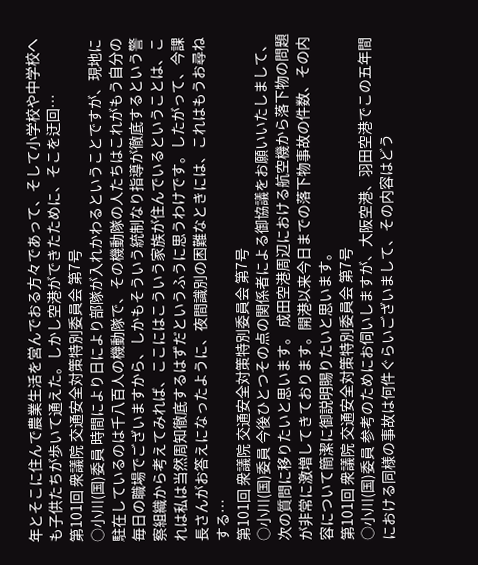年とそこに住んで農業生活を営んでおる方々であって、そして小学校や中学校へも子供たちが歩いて通えた。しかし空港ができたために、そこを迂回…
第101回 衆議院 交通安全対策特別委員会 第7号
○小川(国)委員 時間により日により部隊が入れかわるということですが、現地に駐在しているのは千八百人の機動隊で、その機動隊の人たちはこれがもう自分の毎日の職場でございますから、しかもそういう統制なり指導が徹底するという警察組織から考えてみれば、ここにはこういう家族が住んでいるということは、これは私は当然周知徹底するはずだというふうに思うわけです。したがって、今課長さんがお答えになったように、夜間識別の困難なときには、これはもうお尋ねする…
第101回 衆議院 交通安全対策特別委員会 第7号
○小川(国)委員 今後ひとつその点の関係者による御協議をお願いいたしまして、次の質問に移りたいと思います。 成田空港周辺における航空機から落下物の問題が非常に激増してきております。開港以来今日までの落下物事故の件数、その内容について簡潔に御説明賜りたいと思います。
第101回 衆議院 交通安全対策特別委員会 第7号
○小川(国)委員 参考のためにお伺いしますが、大阪空港、羽田空港でこの五年間における同様の事故は何件ぐらいございまして、その内容はどう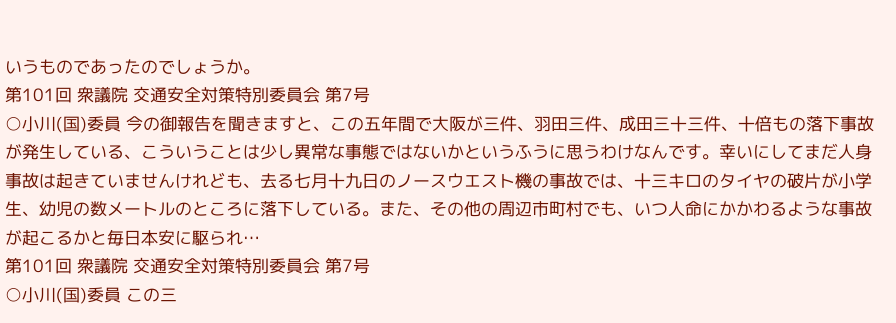いうものであったのでしょうか。
第101回 衆議院 交通安全対策特別委員会 第7号
○小川(国)委員 今の御報告を聞きますと、この五年間で大阪が三件、羽田三件、成田三十三件、十倍もの落下事故が発生している、こういうことは少し異常な事態ではないかというふうに思うわけなんです。幸いにしてまだ人身事故は起きていませんけれども、去る七月十九日のノースウエスト機の事故では、十三キロのタイヤの破片が小学生、幼児の数メートルのところに落下している。また、その他の周辺市町村でも、いつ人命にかかわるような事故が起こるかと毎日本安に駆られ…
第101回 衆議院 交通安全対策特別委員会 第7号
○小川(国)委員 この三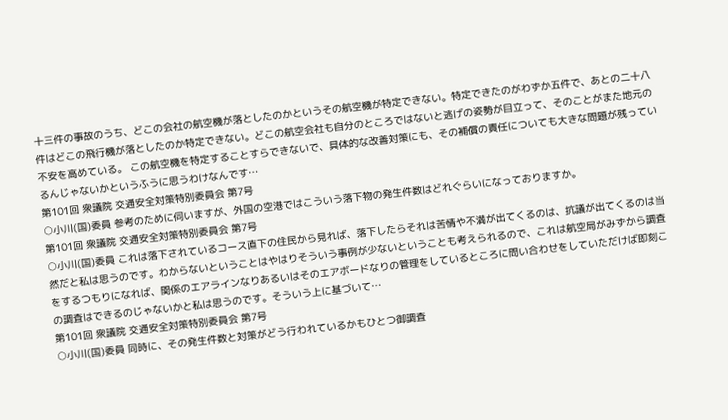十三件の事故のうち、どこの会社の航空機が落としたのかというその航空機が特定できない。特定できたのがわずか五件で、あとの二十八件はどこの飛行機が落としたのか特定できない。どこの航空会社も自分のところではないと逃げの姿勢が目立って、そのことがまた地元の不安を高めている。 この航空機を特定することすらできないで、具体的な改善対策にも、その補償の責任についても大きな問題が残っているんじゃないかというふうに思うわけなんです…
第101回 衆議院 交通安全対策特別委員会 第7号
○小川(国)委員 参考のために伺いますが、外国の空港ではこういう落下物の発生件数はどれぐらいになっておりますか。
第101回 衆議院 交通安全対策特別委員会 第7号
○小川(国)委員 これは落下されているコース直下の住民から見れば、落下したらそれは苦情や不満が出てくるのは、抗議が出てくるのは当然だと私は思うのです。わからないということはやはりそういう事例が少ないということも考えられるので、これは航空局がみずから調査をするつもりになれば、関係のエアラインなりあるいはそのエアボードなりの管理をしているところに問い合わせをしていただけば即刻この調査はできるのじゃないかと私は思うのです。そういう上に基づいて…
第101回 衆議院 交通安全対策特別委員会 第7号
○小川(国)委員 同時に、その発生件数と対策がどう行われているかもひとつ御調査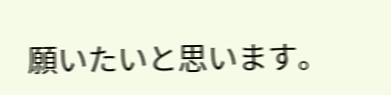願いたいと思います。